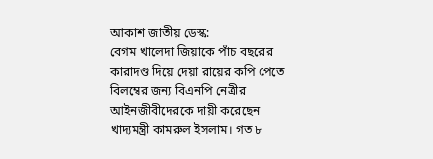আকাশ জাতীয় ডেস্ক:
বেগম খালেদা জিয়াকে পাঁচ বছরের কারাদণ্ড দিয়ে দেয়া রায়ের কপি পেতে বিলম্বের জন্য বিএনপি নেত্রীর আইনজীবীদেরকে দায়ী করেছেন খাদ্যমন্ত্রী কামরুল ইসলাম। গত ৮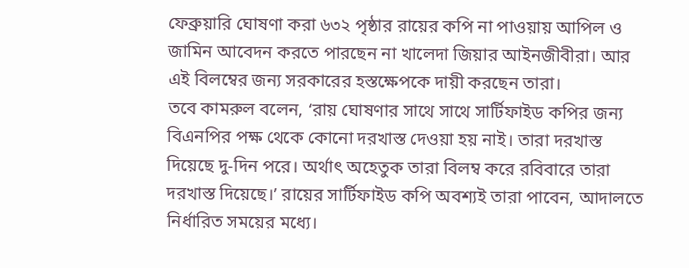ফেব্রুয়ারি ঘোষণা করা ৬৩২ পৃষ্ঠার রায়ের কপি না পাওয়ায় আপিল ও জামিন আবেদন করতে পারছেন না খালেদা জিয়ার আইনজীবীরা। আর এই বিলম্বের জন্য সরকারের হস্তক্ষেপকে দায়ী করছেন তারা।
তবে কামরুল বলেন, ‘রায় ঘোষণার সাথে সাথে সার্টিফাইড কপির জন্য বিএনপির পক্ষ থেকে কোনো দরখাস্ত দেওয়া হয় নাই। তারা দরখাস্ত দিয়েছে দু-দিন পরে। অর্থাৎ অহেতুক তারা বিলম্ব করে রবিবারে তারা দরখাস্ত দিয়েছে।’ রায়ের সার্টিফাইড কপি অবশ্যই তারা পাবেন, আদালতে নির্ধারিত সময়ের মধ্যে।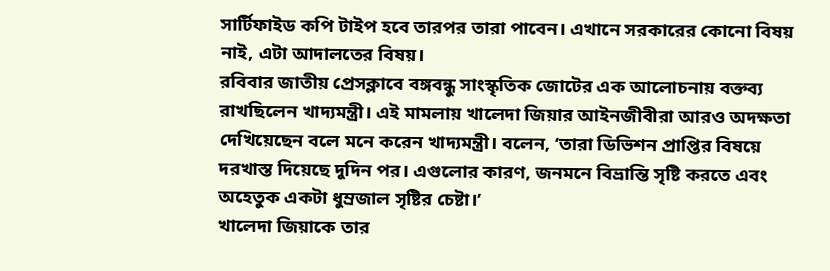সার্টিফাইড কপি টাইপ হবে তারপর তারা পাবেন। এখানে সরকারের কোনো বিষয় নাই, এটা আদালতের বিষয়।
রবিবার জাতীয় প্রেসক্লাবে বঙ্গবন্ধু সাংস্কৃতিক জোটের এক আলোচনায় বক্তব্য রাখছিলেন খাদ্যমন্ত্রী। এই মামলায় খালেদা জিয়ার আইনজীবীরা আরও অদক্ষতা দেখিয়েছেন বলে মনে করেন খাদ্যমন্ত্রী। বলেন, ‘তারা ডিভিশন প্রাপ্তির বিষয়ে দরখাস্ত দিয়েছে দুদিন পর। এগুলোর কারণ, জনমনে বিভ্রান্তি সৃষ্টি করতে এবং অহেতুক একটা ধুম্রজাল সৃষ্টির চেষ্টা।’
খালেদা জিয়াকে তার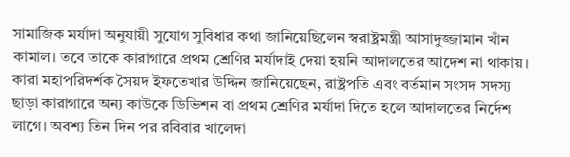সামাজিক মর্যাদা অনুযায়ী সুযোগ সুবিধার কথা জানিয়েছিলেন স্বরাষ্ট্রমন্ত্রী আসাদুজ্জামান খাঁন কামাল। তবে তাকে কারাগারে প্রথম শ্রেণির মর্যাদাই দেয়া হয়নি আদালতের আদেশ না থাকায়।
কারা মহাপরিদর্শক সৈয়দ ইফতেখার উদ্দিন জানিয়েছেন, রাষ্ট্রপতি এবং বর্তমান সংসদ সদস্য ছাড়া কারাগারে অন্য কাউকে ডিভিশন বা প্রথম শ্রেণির মর্যাদা দিতে হলে আদালতের নির্দেশ লাগে। অবশ্য তিন দিন পর রবিবার খালেদা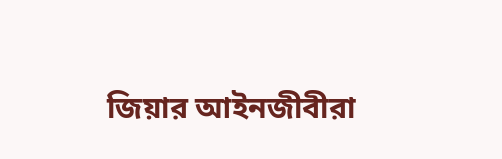জিয়ার আইনজীবীরা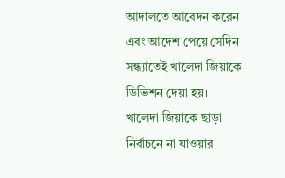আদালতে আবেদন করেন এবং আদেশ পেয়ে সেদিন সন্ধ্যাতেই খালেদা জিয়াকে ডিভিশন দেয়া হয়।
খালেদা জিয়াকে ছাড়া নির্বাচনে না যাওয়ার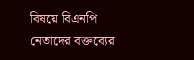বিষয়ে বিএনপি নেতাদের বক্তব্যের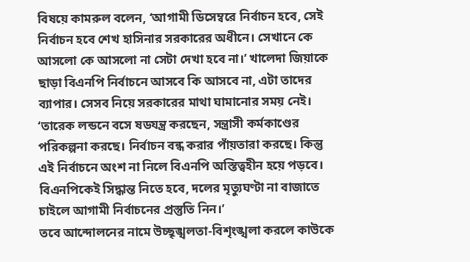বিষয়ে কামরুল বলেন, ‘আগামী ডিসেম্বরে নির্বাচন হবে, সেই নির্বাচন হবে শেখ হাসিনার সরকারের অধীনে। সেখানে কে আসলো কে আসলো না সেটা দেখা হবে না।’ খালেদা জিয়াকে ছাড়া বিএনপি নির্বাচনে আসবে কি আসবে না, এটা তাদের ব্যাপার। সেসব নিয়ে সরকারের মাথা ঘামানোর সময় নেই।
‘তারেক লন্ডনে বসে ষডযন্ত্র করছেন, সন্ত্রাসী কর্মকাণ্ডের পরিকল্পনা করছে। নির্বাচন বন্ধ করার পাঁয়তারা করছে। কিন্তু এই নির্বাচনে অংশ না নিলে বিএনপি অস্তিত্বহীন হয়ে পড়বে। বিএনপিকেই সিদ্ধান্ত নিতে হবে, দলের মৃত্যুঘণ্টা না বাজাতে চাইলে আগামী নির্বাচনের প্রস্তুতি নিন।’
তবে আন্দোলনের নামে উচ্ছৃঙ্খলতা-বিশৃংঙ্খলা করলে কাউকে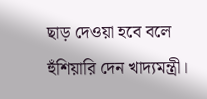ছাড় দেওয়া হবে বলে হুঁশিয়ারি দেন খাদ্যমন্ত্রী।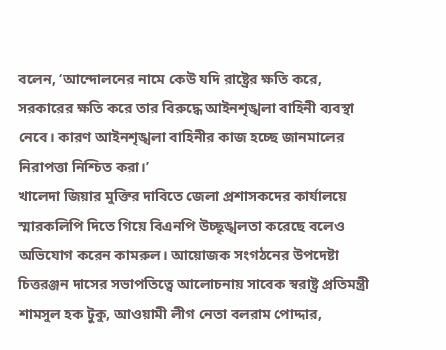বলেন, ‘আন্দোলনের নামে কেউ যদি রাষ্ট্রের ক্ষতি করে, সরকারের ক্ষতি করে তার বিরুদ্ধে আইনশৃঙ্খলা বাহিনী ব্যবস্থা নেবে। কারণ আইনশৃঙ্খলা বাহিনীর কাজ হচ্ছে জানমালের নিরাপত্তা নিশ্চিত করা।’
খালেদা জিয়ার মুক্তির দাবিতে জেলা প্রশাসকদের কার্যালয়ে স্মারকলিপি দিতে গিয়ে বিএনপি উচ্ছৃঙ্খলতা করেছে বলেও অভিযোগ করেন কামরুল। আয়োজক সংগঠনের উপদেষ্টা চিত্তরঞ্জন দাসের সভাপতিত্বে আলোচনায় সাবেক স্বরাষ্ট্র প্রতিমন্ত্রী শামসুল হক টুকু, আওয়ামী লীগ নেতা বলরাম পোদ্দার,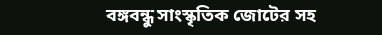বঙ্গবন্ধু সাংস্কৃতিক জোটের সহ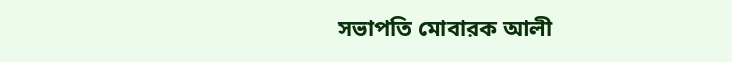সভাপতি মোবারক আলী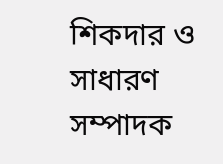শিকদার ও সাধারণ সম্পাদক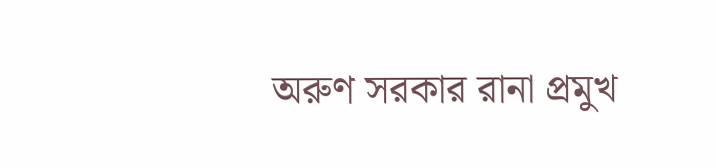অরুণ সরকার রানা প্রমুখ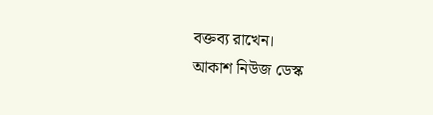বক্তব্য রাখেন।
আকাশ নিউজ ডেস্ক